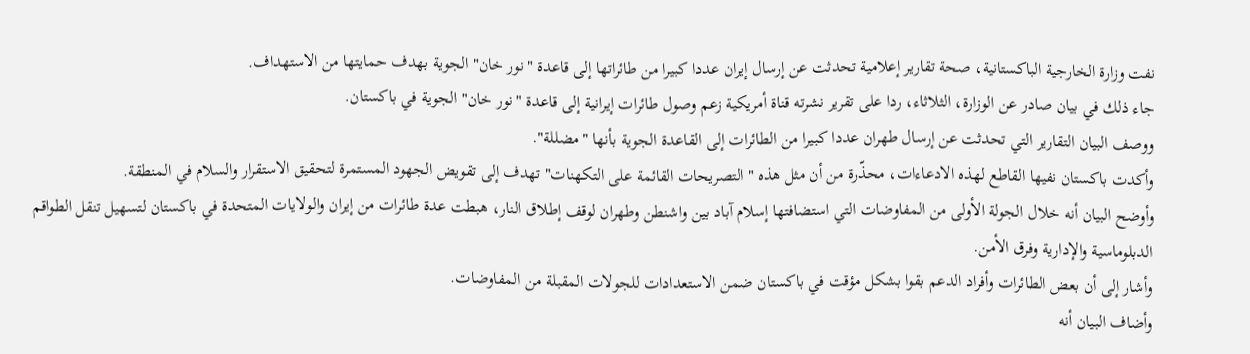نفت وزارة الخارجية الباكستانية، صحة تقارير إعلامية تحدثت عن إرسال إيران عددا كبيرا من طائراتها إلى قاعدة "نور خان" الجوية بهدف حمايتها من الاستهداف.
جاء ذلك في بيان صادر عن الوزارة، الثلاثاء، ردا على تقرير نشرته قناة أمريكية زعم وصول طائرات إيرانية إلى قاعدة "نور خان" الجوية في باكستان.
ووصف البيان التقارير التي تحدثت عن إرسال طهران عددا كبيرا من الطائرات إلى القاعدة الجوية بأنها "مضللة".
وأكدت باكستان نفيها القاطع لهذه الادعاءات، محذّرة من أن مثل هذه "التصريحات القائمة على التكهنات" تهدف إلى تقويض الجهود المستمرة لتحقيق الاستقرار والسلام في المنطقة.
وأوضح البيان أنه خلال الجولة الأولى من المفاوضات التي استضافتها إسلام آباد بين واشنطن وطهران لوقف إطلاق النار، هبطت عدة طائرات من إيران والولايات المتحدة في باكستان لتسهيل تنقل الطواقم الدبلوماسية والإدارية وفرق الأمن.
وأشار إلى أن بعض الطائرات وأفراد الدعم بقوا بشكل مؤقت في باكستان ضمن الاستعدادات للجولات المقبلة من المفاوضات.
وأضاف البيان أنه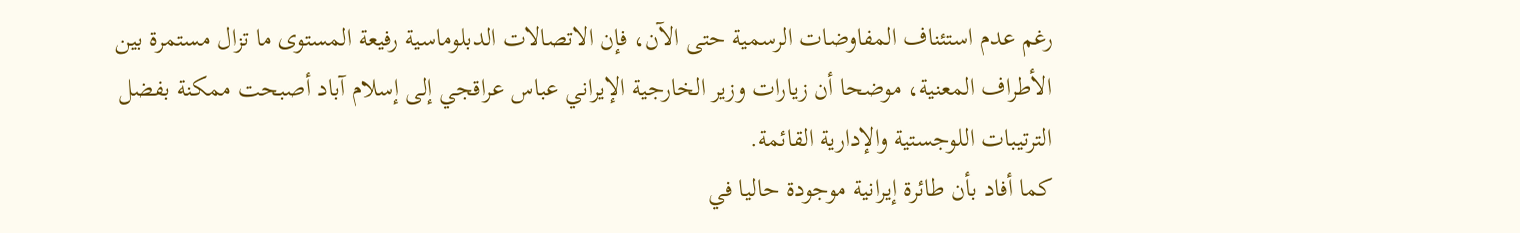رغم عدم استئناف المفاوضات الرسمية حتى الآن، فإن الاتصالات الدبلوماسية رفيعة المستوى ما تزال مستمرة بين الأطراف المعنية، موضحا أن زيارات وزير الخارجية الإيراني عباس عراقجي إلى إسلام آباد أصبحت ممكنة بفضل الترتيبات اللوجستية والإدارية القائمة.
كما أفاد بأن طائرة إيرانية موجودة حاليا في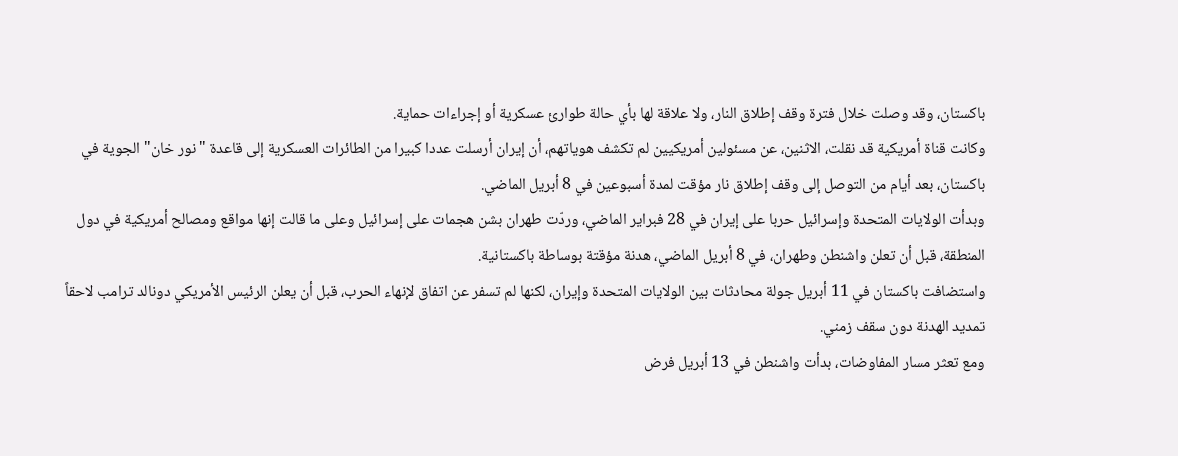باكستان، وقد وصلت خلال فترة وقف إطلاق النار، ولا علاقة لها بأي حالة طوارئ عسكرية أو إجراءات حماية.
وكانت قناة أمريكية قد نقلت، الاثنين، عن مسئولين أمريكيين لم تكشف هوياتهم، أن إيران أرسلت عددا كبيرا من الطائرات العسكرية إلى قاعدة "نور خان" الجوية في باكستان، بعد أيام من التوصل إلى وقف إطلاق نار مؤقت لمدة أسبوعين في 8 أبريل الماضي.
وبدأت الولايات المتحدة وإسرائيل حربا على إيران في 28 فبراير الماضي، وردّت طهران بشن هجمات على إسرائيل وعلى ما قالت إنها مواقع ومصالح أمريكية في دول المنطقة، قبل أن تعلن واشنطن وطهران، في 8 أبريل الماضي، هدنة مؤقتة بوساطة باكستانية.
واستضافت باكستان في 11 أبريل جولة محادثات بين الولايات المتحدة وإيران، لكنها لم تسفر عن اتفاق لإنهاء الحرب، قبل أن يعلن الرئيس الأمريكي دونالد ترامب لاحقاً تمديد الهدنة دون سقف زمني.
ومع تعثر مسار المفاوضات، بدأت واشنطن في 13 أبريل فرض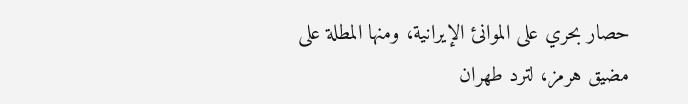حصار بحري على الموانئ الإيرانية، ومنها المطلة على مضيق هرمز، لترد طهران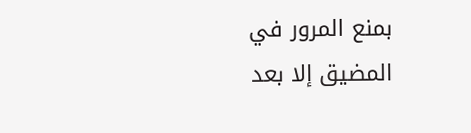بمنع المرور في المضيق إلا بعد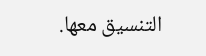التنسيق معها.